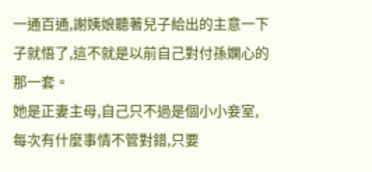一通百通,謝姨娘聽著兒子給出的主意一下子就悟了,這不就是以前自己對付孫嫻心的那一套。
她是正妻主母,自己只不過是個小小妾室,每次有什麼事情不管對錯,只要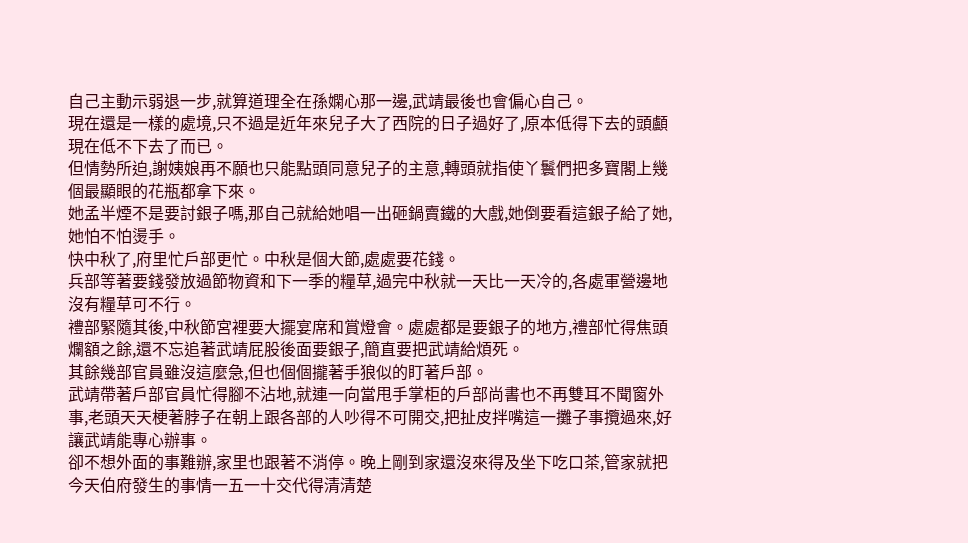自己主動示弱退一步,就算道理全在孫嫻心那一邊,武靖最後也會偏心自己。
現在還是一樣的處境,只不過是近年來兒子大了西院的日子過好了,原本低得下去的頭顱現在低不下去了而已。
但情勢所迫,謝姨娘再不願也只能點頭同意兒子的主意,轉頭就指使丫鬟們把多寶閣上幾個最顯眼的花瓶都拿下來。
她孟半煙不是要討銀子嗎,那自己就給她唱一出砸鍋賣鐵的大戲,她倒要看這銀子給了她,她怕不怕燙手。
快中秋了,府里忙戶部更忙。中秋是個大節,處處要花錢。
兵部等著要錢發放過節物資和下一季的糧草,過完中秋就一天比一天冷的,各處軍營邊地沒有糧草可不行。
禮部緊隨其後,中秋節宮裡要大擺宴席和賞燈會。處處都是要銀子的地方,禮部忙得焦頭爛額之餘,還不忘追著武靖屁股後面要銀子,簡直要把武靖給煩死。
其餘幾部官員雖沒這麼急,但也個個攏著手狼似的盯著戶部。
武靖帶著戶部官員忙得腳不沾地,就連一向當甩手掌柜的戶部尚書也不再雙耳不聞窗外事,老頭天天梗著脖子在朝上跟各部的人吵得不可開交,把扯皮拌嘴這一攤子事攬過來,好讓武靖能專心辦事。
卻不想外面的事難辦,家里也跟著不消停。晚上剛到家還沒來得及坐下吃口茶,管家就把今天伯府發生的事情一五一十交代得清清楚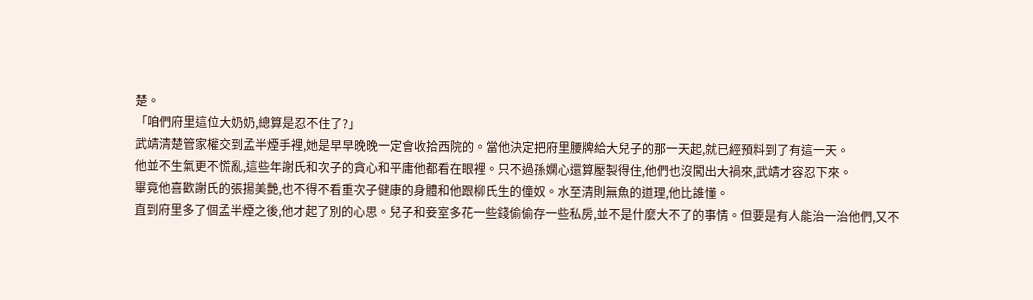楚。
「咱們府里這位大奶奶,總算是忍不住了?」
武靖清楚管家權交到孟半煙手裡,她是早早晚晚一定會收拾西院的。當他決定把府里腰牌給大兒子的那一天起,就已經預料到了有這一天。
他並不生氣更不慌亂,這些年謝氏和次子的貪心和平庸他都看在眼裡。只不過孫嫻心還算壓製得住,他們也沒闖出大禍來,武靖才容忍下來。
畢竟他喜歡謝氏的張揚美艷,也不得不看重次子健康的身體和他跟柳氏生的僮奴。水至清則無魚的道理,他比誰懂。
直到府里多了個孟半煙之後,他才起了別的心思。兒子和妾室多花一些錢偷偷存一些私房,並不是什麼大不了的事情。但要是有人能治一治他們,又不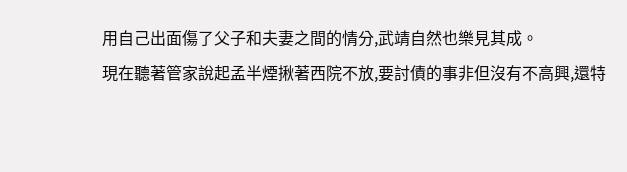用自己出面傷了父子和夫妻之間的情分,武靖自然也樂見其成。
現在聽著管家說起孟半煙揪著西院不放,要討債的事非但沒有不高興,還特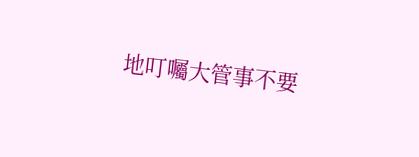地叮囑大管事不要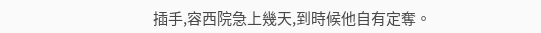插手,容西院急上幾天,到時候他自有定奪。